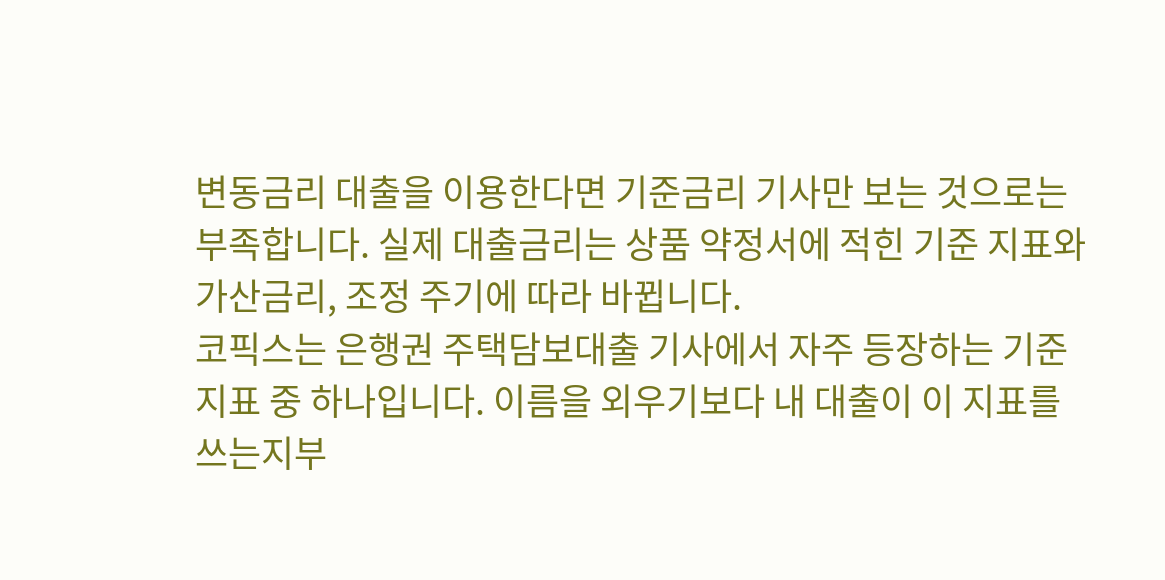변동금리 대출을 이용한다면 기준금리 기사만 보는 것으로는 부족합니다. 실제 대출금리는 상품 약정서에 적힌 기준 지표와 가산금리, 조정 주기에 따라 바뀝니다.
코픽스는 은행권 주택담보대출 기사에서 자주 등장하는 기준 지표 중 하나입니다. 이름을 외우기보다 내 대출이 이 지표를 쓰는지부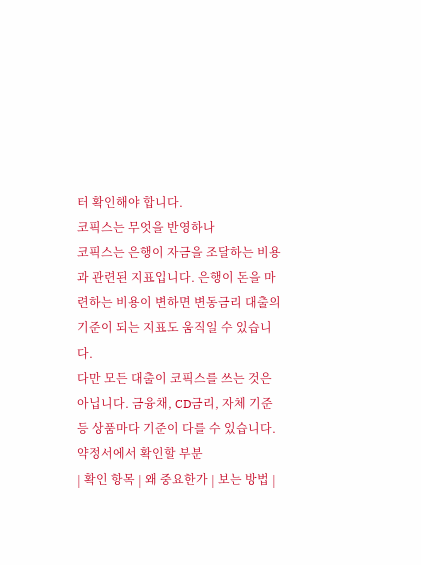터 확인해야 합니다.
코픽스는 무엇을 반영하나
코픽스는 은행이 자금을 조달하는 비용과 관련된 지표입니다. 은행이 돈을 마련하는 비용이 변하면 변동금리 대출의 기준이 되는 지표도 움직일 수 있습니다.
다만 모든 대출이 코픽스를 쓰는 것은 아닙니다. 금융채, CD금리, 자체 기준 등 상품마다 기준이 다를 수 있습니다.
약정서에서 확인할 부분
| 확인 항목 | 왜 중요한가 | 보는 방법 |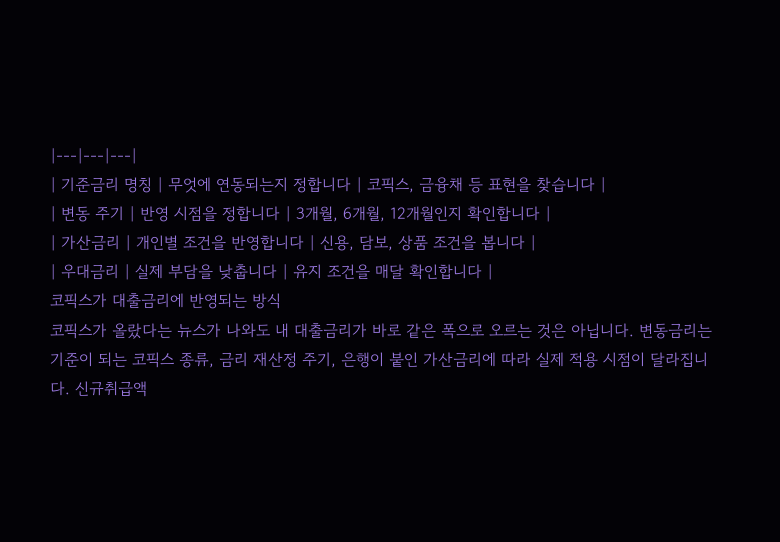|---|---|---|
| 기준금리 명칭 | 무엇에 연동되는지 정합니다 | 코픽스, 금융채 등 표현을 찾습니다 |
| 변동 주기 | 반영 시점을 정합니다 | 3개월, 6개월, 12개월인지 확인합니다 |
| 가산금리 | 개인별 조건을 반영합니다 | 신용, 담보, 상품 조건을 봅니다 |
| 우대금리 | 실제 부담을 낮춥니다 | 유지 조건을 매달 확인합니다 |
코픽스가 대출금리에 반영되는 방식
코픽스가 올랐다는 뉴스가 나와도 내 대출금리가 바로 같은 폭으로 오르는 것은 아닙니다. 변동금리는 기준이 되는 코픽스 종류, 금리 재산정 주기, 은행이 붙인 가산금리에 따라 실제 적용 시점이 달라집니다. 신규취급액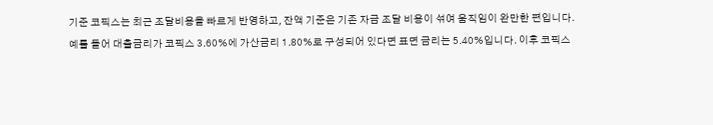기준 코픽스는 최근 조달비용을 빠르게 반영하고, 잔액 기준은 기존 자금 조달 비용이 섞여 움직임이 완만한 편입니다.
예를 들어 대출금리가 코픽스 3.60%에 가산금리 1.80%로 구성되어 있다면 표면 금리는 5.40%입니다. 이후 코픽스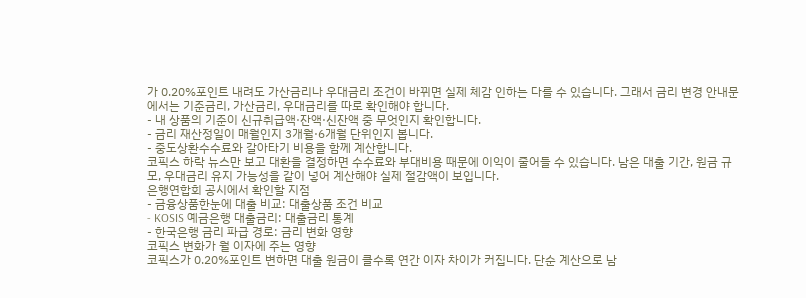가 0.20%포인트 내려도 가산금리나 우대금리 조건이 바뀌면 실제 체감 인하는 다를 수 있습니다. 그래서 금리 변경 안내문에서는 기준금리, 가산금리, 우대금리를 따로 확인해야 합니다.
- 내 상품의 기준이 신규취급액·잔액·신잔액 중 무엇인지 확인합니다.
- 금리 재산정일이 매월인지 3개월·6개월 단위인지 봅니다.
- 중도상환수수료와 갈아타기 비용을 함께 계산합니다.
코픽스 하락 뉴스만 보고 대환을 결정하면 수수료와 부대비용 때문에 이익이 줄어들 수 있습니다. 남은 대출 기간, 원금 규모, 우대금리 유지 가능성을 같이 넣어 계산해야 실제 절감액이 보입니다.
은행연합회 공시에서 확인할 지점
- 금융상품한눈에 대출 비교: 대출상품 조건 비교
- KOSIS 예금은행 대출금리: 대출금리 통계
- 한국은행 금리 파급 경로: 금리 변화 영향
코픽스 변화가 월 이자에 주는 영향
코픽스가 0.20%포인트 변하면 대출 원금이 클수록 연간 이자 차이가 커집니다. 단순 계산으로 남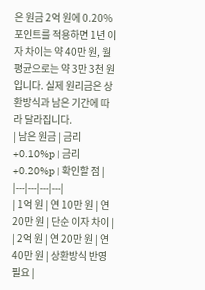은 원금 2억 원에 0.20%포인트를 적용하면 1년 이자 차이는 약 40만 원, 월평균으로는 약 3만 3천 원입니다. 실제 원리금은 상환방식과 남은 기간에 따라 달라집니다.
| 남은 원금 | 금리 +0.10%p | 금리 +0.20%p | 확인할 점 |
|---|---|---|---|
| 1억 원 | 연 10만 원 | 연 20만 원 | 단순 이자 차이 |
| 2억 원 | 연 20만 원 | 연 40만 원 | 상환방식 반영 필요 |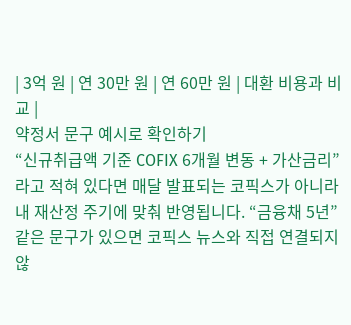| 3억 원 | 연 30만 원 | 연 60만 원 | 대환 비용과 비교 |
약정서 문구 예시로 확인하기
“신규취급액 기준 COFIX 6개월 변동 + 가산금리”라고 적혀 있다면 매달 발표되는 코픽스가 아니라 내 재산정 주기에 맞춰 반영됩니다. “금융채 5년” 같은 문구가 있으면 코픽스 뉴스와 직접 연결되지 않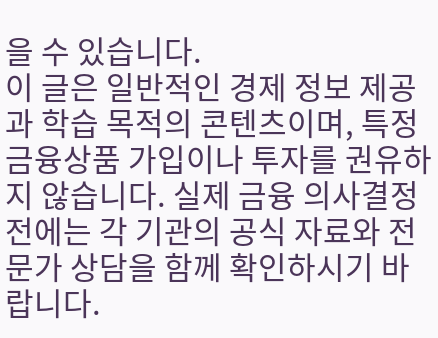을 수 있습니다.
이 글은 일반적인 경제 정보 제공과 학습 목적의 콘텐츠이며, 특정 금융상품 가입이나 투자를 권유하지 않습니다. 실제 금융 의사결정 전에는 각 기관의 공식 자료와 전문가 상담을 함께 확인하시기 바랍니다.